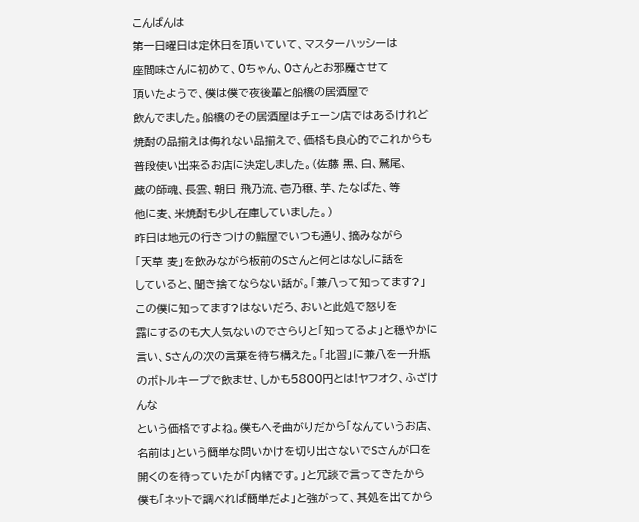こんばんは
第一日曜日は定休日を頂いていて、マスターハッシーは
座間味さんに初めて、0ちゃん、0さんとお邪魔させて
頂いたようで、僕は僕で夜後輩と船橋の居酒屋で
飲んでました。船橋のその居酒屋はチェーン店ではあるけれど
焼酎の品揃えは侮れない品揃えで、価格も良心的でこれからも
普段使い出来るお店に決定しました。(佐藤 黒、白、鷲尾、
蔵の師魂、長雲、朝日 飛乃流、壱乃穣、芋、たなばた、等
他に麦、米焼酎も少し在庫していました。)
昨日は地元の行きつけの鮨屋でいつも通り、摘みながら
「天草 麦」を飲みながら板前のSさんと何とはなしに話を
していると、聞き捨てならない話が。「兼八って知ってます?」
この僕に知ってます?はないだろ、おいと此処で怒りを
露にするのも大人気ないのでさらりと「知ってるよ」と穏やかに
言い、Sさんの次の言葉を待ち構えた。「北習」に兼八を一升瓶
のボトルキープで飲ませ、しかも5800円とは!ヤフオク、ふざけんな
という価格ですよね。僕もへそ曲がりだから「なんていうお店、
名前は」という簡単な問いかけを切り出さないでSさんが口を
開くのを待っていたが「内緒です。」と冗談で言ってきたから
僕も「ネットで調べれば簡単だよ」と強がって、其処を出てから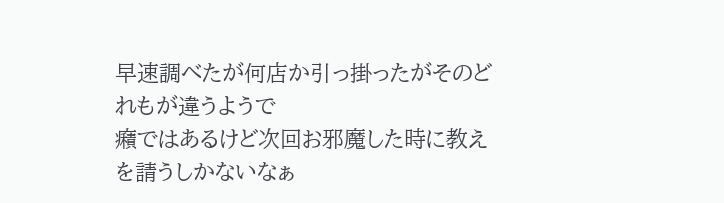早速調べたが何店か引っ掛ったがそのどれもが違うようで
癪ではあるけど次回お邪魔した時に教えを請うしかないなぁ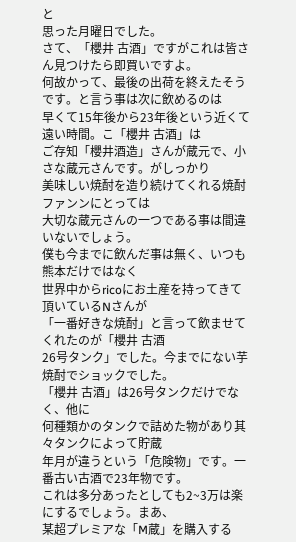と
思った月曜日でした。
さて、「櫻井 古酒」ですがこれは皆さん見つけたら即買いですよ。
何故かって、最後の出荷を終えたそうです。と言う事は次に飲めるのは
早くて15年後から23年後という近くて遠い時間。こ「櫻井 古酒」は
ご存知「櫻井酒造」さんが蔵元で、小さな蔵元さんです。がしっかり
美味しい焼酎を造り続けてくれる焼酎ファンンにとっては
大切な蔵元さんの一つである事は間違いないでしょう。
僕も今までに飲んだ事は無く、いつも熊本だけではなく
世界中からricoにお土産を持ってきて頂いているNさんが
「一番好きな焼酎」と言って飲ませてくれたのが「櫻井 古酒
26号タンク」でした。今までにない芋焼酎でショックでした。
「櫻井 古酒」は26号タンクだけでなく、他に
何種類かのタンクで詰めた物があり其々タンクによって貯蔵
年月が違うという「危険物」です。一番古い古酒で23年物です。
これは多分あったとしても2~3万は楽にするでしょう。まあ、
某超プレミアな「M蔵」を購入する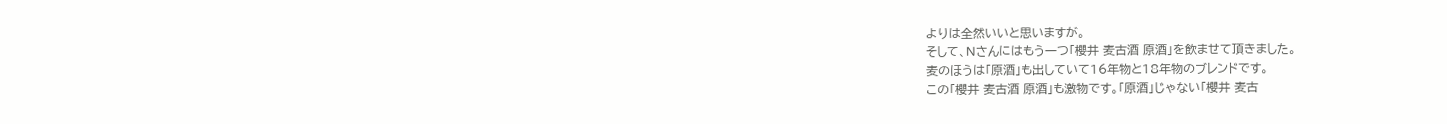よりは全然いいと思いますが。
そして、Nさんにはもう一つ「櫻井 麦古酒 原酒」を飲ませて頂きました。
麦のほうは「原酒」も出していて16年物と18年物のブレンドです。
この「櫻井 麦古酒 原酒」も激物です。「原酒」じゃない「櫻井 麦古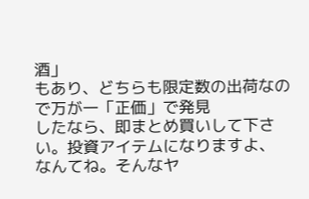酒」
もあり、どちらも限定数の出荷なので万が一「正価」で発見
したなら、即まとめ買いして下さい。投資アイテムになりますよ、
なんてね。そんなヤ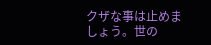クザな事は止めましょう。世の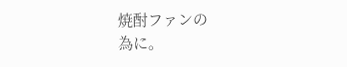焼酎ファンの
為に。